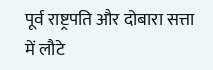पूर्व राष्ट्रपति और दोबारा सत्ता में लौटे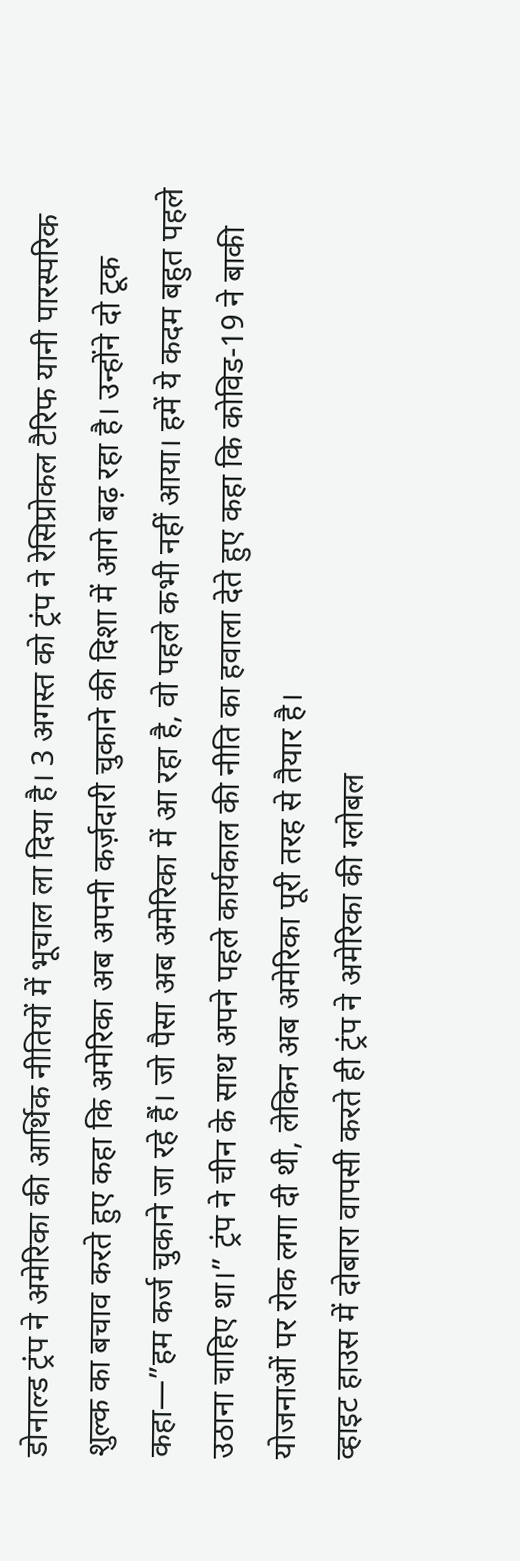डोनाल्ड ट्रंप ने अमेरिका की आर्थिक नीतियों में भूचाल ला दिया है। 3 अगस्त को ट्रंप ने रेसिप्रोकल टैरिफ यानी पारस्परिक शुल्क का बचाव करते हुए कहा कि अमेरिका अब अपनी कर्ज़दारी चुकाने की दिशा में आगे बढ़ रहा है। उन्होंने दो टूक कहा—”हम कर्ज चुकाने जा रहे हैं। जो पैसा अब अमेरिका में आ रहा है, वो पहले कभी नहीं आया। हमें ये कदम बहुत पहले उठाना चाहिए था।” ट्रंप ने चीन के साथ अपने पहले कार्यकाल की नीति का हवाला देते हुए कहा कि कोविड-19 ने बाकी योजनाओं पर रोक लगा दी थी, लेकिन अब अमेरिका पूरी तरह से तैयार है।
व्हाइट हाउस में दोबारा वापसी करते ही ट्रंप ने अमेरिका की ग्लोबल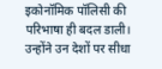इकोनॉमिक पॉलिसी की परिभाषा ही बदल डाली। उन्होंने उन देशों पर सीधा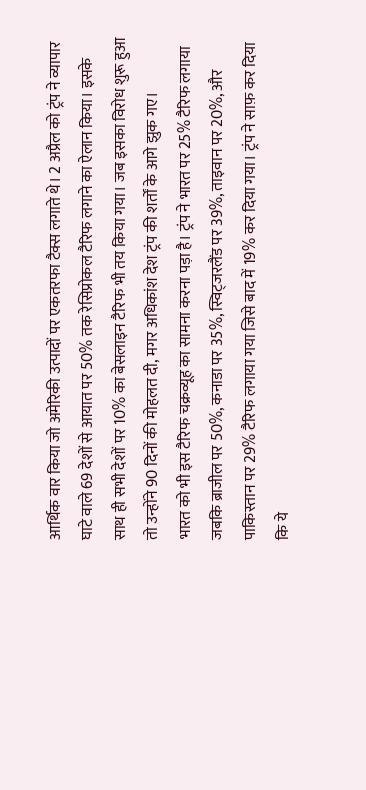आर्थिक वार किया जो अमेरिकी उत्पादों पर एकतरफा टैक्स लगाते थे। 2 अप्रैल को ट्रंप ने व्यापार घाटे वाले 69 देशों से आयात पर 50% तक रेसिप्रोकल टैरिफ लगाने का ऐलान किया। इसके साथ ही सभी देशों पर 10% का बेसलाइन टैरिफ भी तय किया गया। जब इसका विरोध शुरू हुआ तो उन्होंने 90 दिनों की मोहलत दी, मगर अधिकांश देश ट्रंप की शर्तों के आगे झुक गए।
भारत को भी इस टैरिफ चक्रव्यूह का सामना करना पड़ा है। ट्रंप ने भारत पर 25% टैरिफ लगाया जबकि ब्राजील पर 50%, कनाडा पर 35%, स्विट्जरलैंड पर 39%, ताइवान पर 20%, और पाकिस्तान पर 29% टैरिफ लगाया गया जिसे बाद में 19% कर दिया गया। ट्रंप ने साफ़ कर दिया कि ये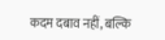कदम दबाव नहीं, बल्कि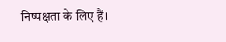निष्पक्षता के लिए हैं।